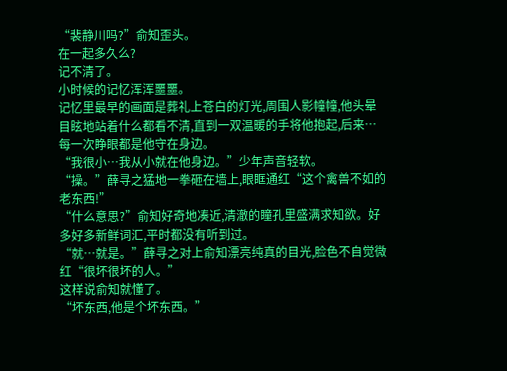“裴静川吗?”俞知歪头。
在一起多久么?
记不清了。
小时候的记忆浑浑噩噩。
记忆里最早的画面是葬礼上苍白的灯光,周围人影幢幢,他头晕目眩地站着什么都看不清,直到一双温暖的手将他抱起,后来…每一次睁眼都是他守在身边。
“我很小…我从小就在他身边。”少年声音轻软。
“操。”薛寻之猛地一拳砸在墙上,眼眶通红“这个禽兽不如的老东西!”
“什么意思?”俞知好奇地凑近,清澈的瞳孔里盛满求知欲。好多好多新鲜词汇,平时都没有听到过。
“就…就是。”薛寻之对上俞知漂亮纯真的目光,脸色不自觉微红“很坏很坏的人。”
这样说俞知就懂了。
“坏东西,他是个坏东西。”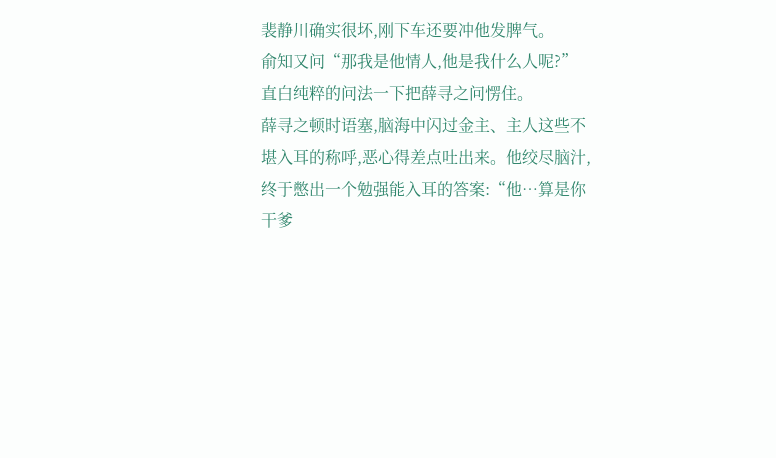裴静川确实很坏,刚下车还要冲他发脾气。
俞知又问“那我是他情人,他是我什么人呢?”
直白纯粹的问法一下把薛寻之问愣住。
薛寻之顿时语塞,脑海中闪过金主、主人这些不堪入耳的称呼,恶心得差点吐出来。他绞尽脑汁,终于憋出一个勉强能入耳的答案:“他…算是你干爹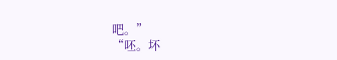吧。”
“呸。坏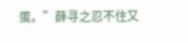蛋。”薛寻之忍不住又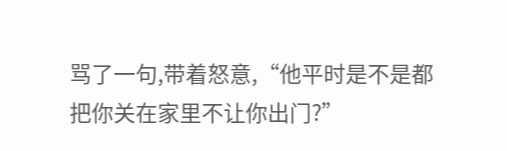骂了一句,带着怒意,“他平时是不是都把你关在家里不让你出门?”